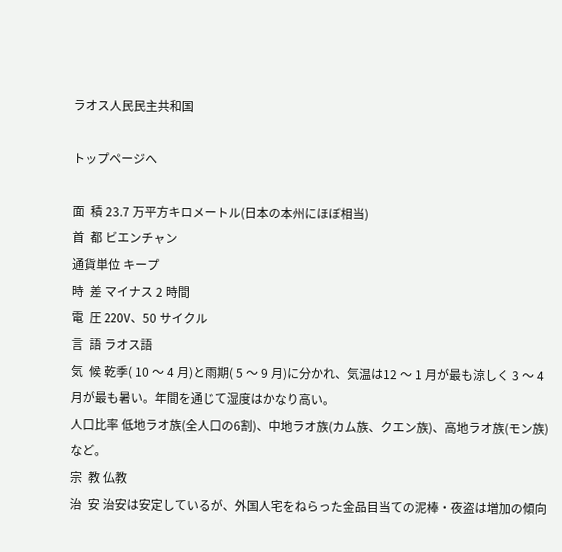ラオス人民民主共和国

トップページへ

面  積 23.7 万平方キロメートル(日本の本州にほぼ相当)
首  都 ビエンチャン
通貨単位 キープ
時  差 マイナス 2 時間
電  圧 220V、50 サイクル
言  語 ラオス語
気  候 乾季( 10 〜 4 月)と雨期( 5 〜 9 月)に分かれ、気温は12 〜 1 月が最も涼しく 3 〜 4 月が最も暑い。年間を通じて湿度はかなり高い。
人口比率 低地ラオ族(全人口の6割)、中地ラオ族(カム族、クエン族)、高地ラオ族(モン族)など。
宗  教 仏教
治  安 治安は安定しているが、外国人宅をねらった金品目当ての泥棒・夜盗は増加の傾向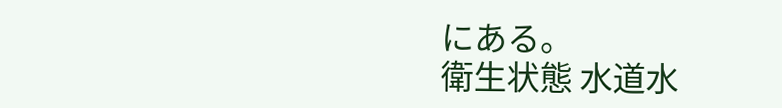にある。
衛生状態 水道水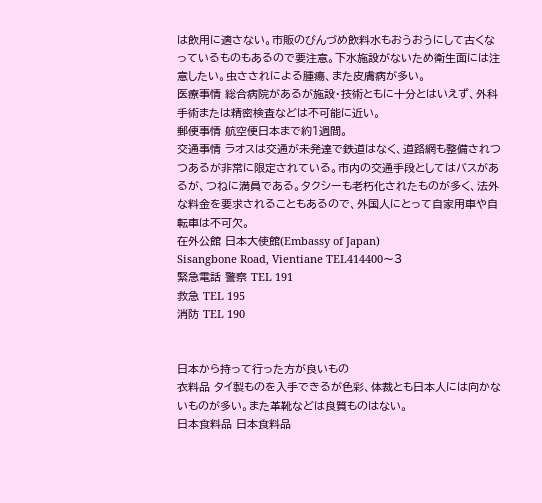は飲用に適さない。市販のびんづめ飲料水もおうおうにして古くなっているものもあるので要注意。下水施設がないため衛生面には注意したい。虫さされによる腫瘍、また皮膚病が多い。
医療事情 総合病院があるが施設・技術ともに十分とはいえず、外科手術または精密検査などは不可能に近い。
郵便事情 航空便日本まで約1週間。
交通事情 ラオスは交通が未発達で鉄道はなく、道路網も整備されつつあるが非常に限定されている。市内の交通手段としてはバスがあるが、つねに満員である。タクシーも老朽化されたものが多く、法外な料金を要求されることもあるので、外国人にとって自家用車や自転車は不可欠。
在外公館 日本大使館(Embassy of Japan)
Sisangbone Road, Vientiane TEL414400〜3
緊急電話 警察 TEL 191
救急 TEL 195
消防 TEL 190


日本から持って行った方が良いもの
衣料品 タイ製ものを入手できるが色彩、体裁とも日本人には向かないものが多い。また革靴などは良質ものはない。
日本食料品 日本食料品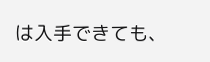は入手できても、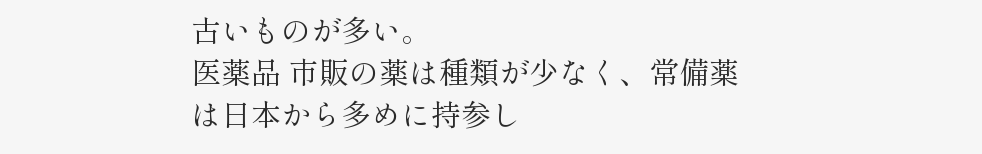古いものが多い。
医薬品 市販の薬は種類が少なく、常備薬は日本から多めに持参し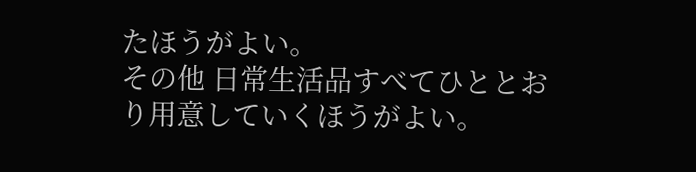たほうがよい。
その他 日常生活品すべてひととおり用意していくほうがよい。